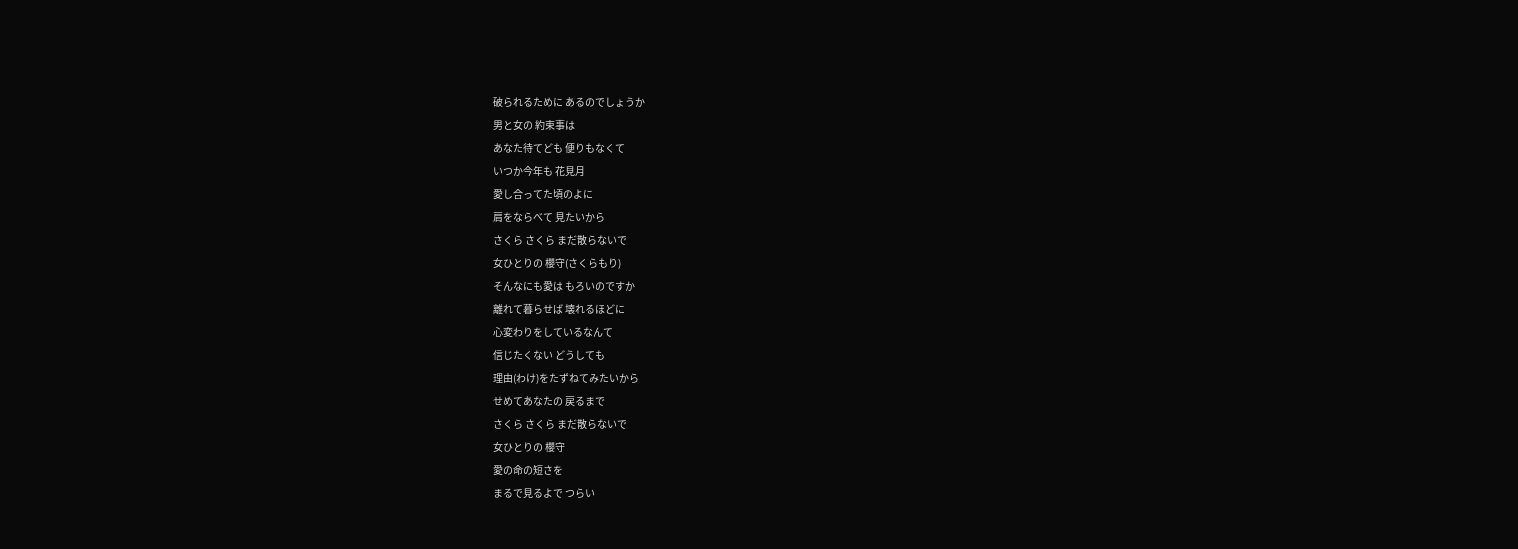破られるために あるのでしょうか
男と女の 約束事は
あなた待てども 便りもなくて
いつか今年も 花見月
愛し合ってた頃のよに
肩をならべて 見たいから
さくら さくら まだ散らないで
女ひとりの 櫻守(さくらもり)
そんなにも愛は もろいのですか
離れて暮らせば 壊れるほどに
心変わりをしているなんて
信じたくない どうしても
理由(わけ)をたずねてみたいから
せめてあなたの 戻るまで
さくら さくら まだ散らないで
女ひとりの 櫻守
愛の命の短さを
まるで見るよで つらい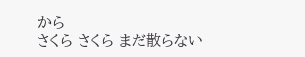から
さくら さくら まだ散らない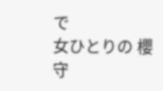で
女ひとりの 櫻守